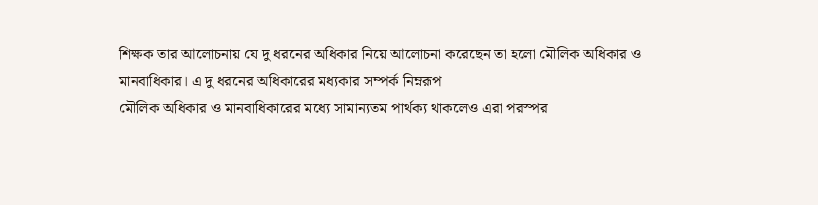শিক্ষক তার আলোচনায় যে দু ধরনের অধিকার নিয়ে আলোচনা করেছেন তা হলো মৌলিক অধিকার ও মানবাধিকার। এ দু ধরনের অধিকারের মধ্যকার সম্পর্ক নিম্নরূপ
মৌলিক অধিকার ও মানবাধিকারের মধ্যে সামান্যতম পার্থক্য থাকলেও এরা পরস্পর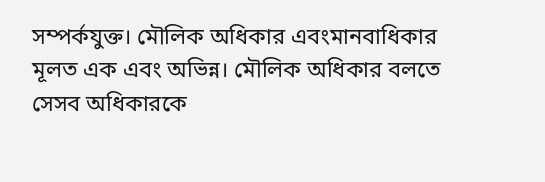সম্পর্কযুক্ত। মৌলিক অধিকার এবংমানবাধিকার মূলত এক এবং অভিন্ন। মৌলিক অধিকার বলতে সেসব অধিকারকে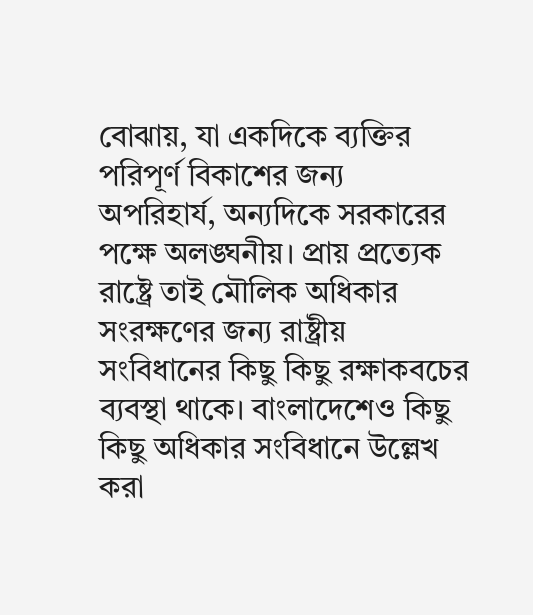বোঝায়, যা একদিকে ব্যক্তির পরিপূর্ণ বিকাশের জন্য অপরিহার্য, অন্যদিকে সরকারের পক্ষে অলঙ্ঘনীয়। প্রায় প্রত্যেক রাষ্ট্রে তাই মৌলিক অধিকার সংরক্ষণের জন্য রাষ্ট্রীয় সংবিধানের কিছু কিছু রক্ষাকবচের ব্যবস্থা থাকে। বাংলাদেশেও কিছু কিছু অধিকার সংবিধানে উল্লেখ করা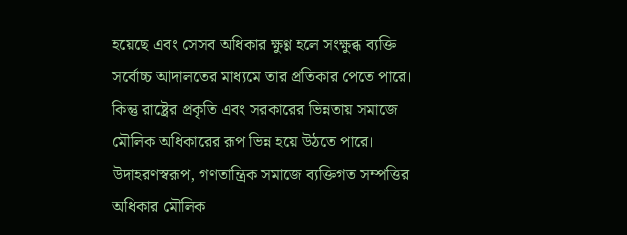হয়েছে এবং সেসব অধিকার ক্ষুণ্ণ হলে সংক্ষুব্ধ ব্যক্তি সর্বোচ্চ আদালতের মাধ্যমে তার প্রতিকার পেতে পারে।
কিন্তু রাষ্ট্রের প্রকৃতি এবং সরকারের ভিন্নতায় সমাজে মৌলিক অধিকারের রূপ ভিন্ন হয়ে উঠতে পারে। উদাহরণস্বরূপ, গণতান্ত্রিক সমাজে ব্যক্তিগত সম্পত্তির অধিকার মৌলিক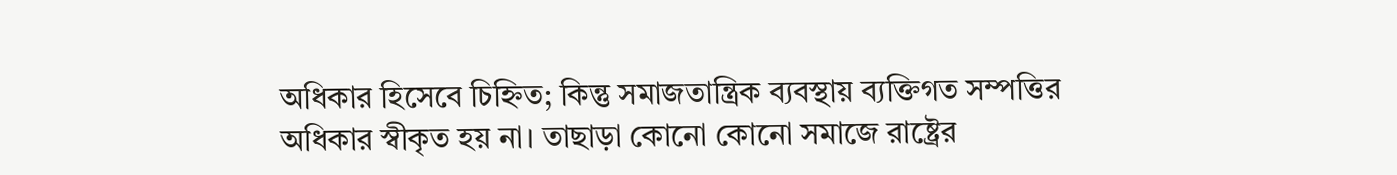অধিকার হিসেবে চিহ্নিত; কিন্তু সমাজতান্ত্রিক ব্যবস্থায় ব্যক্তিগত সম্পত্তির অধিকার স্বীকৃত হয় না। তাছাড়া কোনো কোনো সমাজে রাষ্ট্রের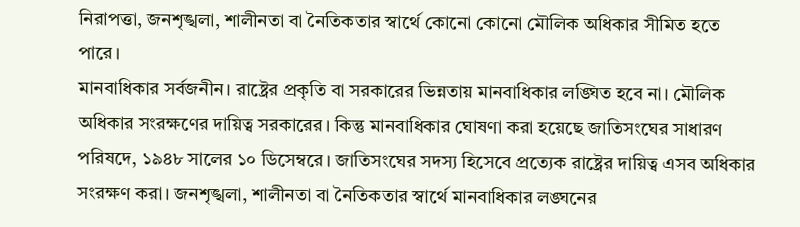নিরাপত্তা, জনশৃঙ্খলা, শালীনতা বা নৈতিকতার স্বার্থে কোনো কোনো মৌলিক অধিকার সীমিত হতে পারে।
মানবাধিকার সর্বজনীন। রাষ্ট্রের প্রকৃতি বা সরকারের ভিন্নতায় মানবাধিকার লঙ্ঘিত হবে না। মৌলিক অধিকার সংরক্ষণের দায়িত্ব সরকারের। কিন্তু মানবাধিকার ঘোষণা করা হয়েছে জাতিসংঘের সাধারণ পরিষদে, ১৯৪৮ সালের ১০ ডিসেম্বরে। জাতিসংঘের সদস্য হিসেবে প্রত্যেক রাষ্ট্রের দায়িত্ব এসব অধিকার সংরক্ষণ করা। জনশৃঙ্খলা, শালীনতা বা নৈতিকতার স্বার্থে মানবাধিকার লঙ্ঘনের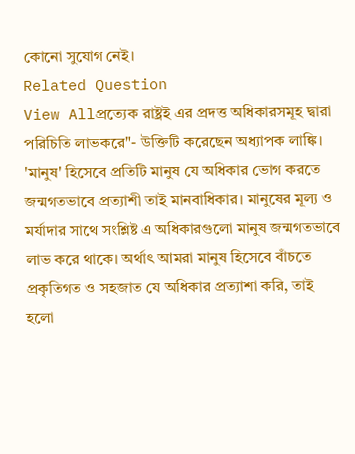কোনো সুযোগ নেই।
Related Question
View Allপ্রত্যেক রাষ্ট্রই এর প্রদত্ত অধিকারসমূহ দ্বারা পরিচিতি লাভকরে"- উক্তিটি করেছেন অধ্যাপক লাঙ্কি।
'মানুষ' হিসেবে প্রতিটি মানুষ যে অধিকার ভোগ করতে জন্মগতভাবে প্রত্যাশী তাই মানবাধিকার। মানুষের মূল্য ও মর্যাদার সাথে সংশ্লিষ্ট এ অধিকারগুলো মানুষ জন্মগতভাবে লাভ করে থাকে। অর্থাৎ আমরা মানুষ হিসেবে বাঁচতে প্রকৃতিগত ও সহজাত যে অধিকার প্রত্যাশা করি, তাই হলো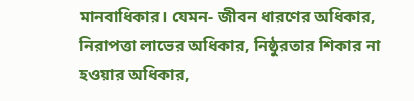মানবাধিকার। যেমন- জীবন ধারণের অধিকার, নিরাপত্তা লাভের অধিকার, নিষ্ঠুরতার শিকার না হওয়ার অধিকার,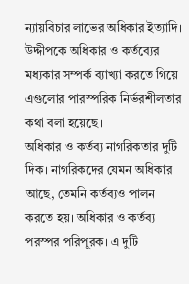ন্যায়বিচার লাভের অধিকার ইত্যাদি।
উদ্দীপকে অধিকার ও কর্তব্যের মধ্যকার সম্পর্ক ব্যাখ্যা করতে গিয়ে এগুলোর পারস্পরিক নির্ভরশীলতার কথা বলা হয়েছে।
অধিকার ও কর্তব্য নাগরিকতার দুটি দিক। নাগরিকদের যেমন অধিকার আছে, তেমনি কর্তব্যও পালন করতে হয়। অধিকার ও কর্তব্য পরস্পর পরিপূরক। এ দুটি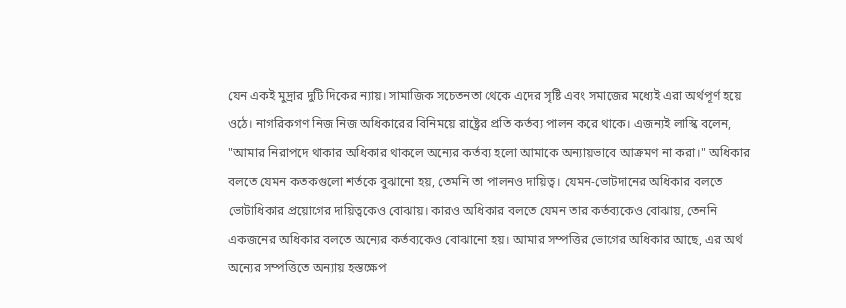যেন একই মুদ্রার দুটি দিকের ন্যায়। সামাজিক সচেতনতা থেকে এদের সৃষ্টি এবং সমাজের মধ্যেই এরা অর্থপূর্ণ হয়ে ওঠে। নাগরিকগণ নিজ নিজ অধিকারের বিনিময়ে রাষ্ট্রের প্রতি কর্তব্য পালন করে থাকে। এজন্যই লাস্কি বলেন, "আমার নিরাপদে থাকার অধিকার থাকলে অন্যের কর্তব্য হলো আমাকে অন্যায়ভাবে আক্রমণ না করা।" অধিকার বলতে যেমন কতকগুলো শর্তকে বুঝানো হয়, তেমনি তা পালনও দায়িত্ব। যেমন-ভোটদানের অধিকার বলতে ভোটাধিকার প্রয়োগের দায়িত্বকেও বোঝায়। কারও অধিকার বলতে যেমন তার কর্তব্যকেও বোঝায়, তেননি একজনের অধিকার বলতে অন্যের কর্তব্যকেও বোঝানো হয়। আমার সম্পত্তির ভোগের অধিকার আছে, এর অর্থ অন্যের সম্পত্তিতে অন্যায় হস্তক্ষেপ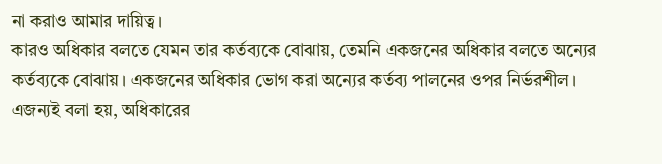না করাও আমার দায়িত্ব।
কারও অধিকার বলতে যেমন তার কর্তব্যকে বোঝায়, তেমনি একজনের অধিকার বলতে অন্যের কর্তব্যকে বোঝায়। একজনের অধিকার ভোগ করা অন্যের কর্তব্য পালনের ওপর নির্ভরশীল। এজন্যই বলা হয়, অধিকারের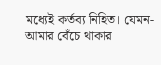মধ্যেই কর্তব্য নিহিত। যেমন- আমার বেঁচে থাকার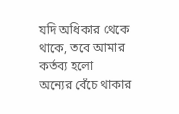যদি অধিকার থেকে থাকে, তবে আমার কর্তব্য হলো
অন্যের বেঁচে থাকার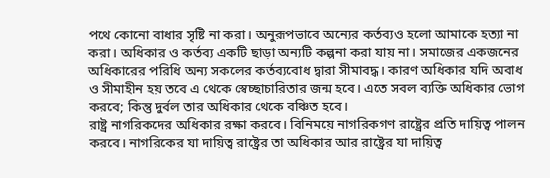পথে কোনো বাধার সৃষ্টি না করা। অনুরূপভাবে অন্যের কর্তব্যও হলো আমাকে হত্যা না করা। অধিকার ও কর্তব্য একটি ছাড়া অন্যটি কল্পনা করা যায় না। সমাজের একজনের অধিকারের পরিধি অন্য সকলের কর্তব্যবোধ দ্বারা সীমাবদ্ধ। কারণ অধিকার যদি অবাধ ও সীমাহীন হয় তবে এ থেকে স্বেচ্ছাচারিতার জন্ম হবে। এতে সবল ব্যক্তি অধিকার ভোগ করবে; কিন্তু দুর্বল তার অধিকার থেকে বঞ্চিত হবে।
রাষ্ট্র নাগরিকদের অধিকার রক্ষা করবে। বিনিময়ে নাগরিকগণ রাষ্ট্রের প্রতি দায়িত্ব পালন করবে। নাগরিকের যা দায়িত্ব রাষ্ট্রের তা অধিকার আর রাষ্ট্রের যা দায়িত্ব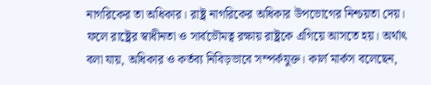নাগরিকের তা অধিকার। রাষ্ট্র নাগরিকের অধিকার উপভোগের নিশ্চয়তা দেয়। ফলে রাষ্ট্রের স্বাধীনতা ও সার্বভৌমত্ব রক্ষায় রাষ্ট্রকে এগিয়ে আসতে হয়। অর্থাৎ বলা যায়, অধিকার ও কর্তব্য নিবিড়ভাবে সম্পর্কযুক্ত। কার্ল মার্কস বলেছেন,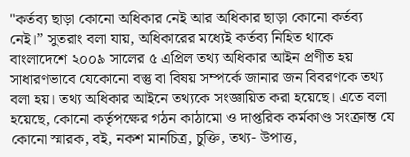"কর্তব্য ছাড়া কোনো অধিকার নেই আর অধিকার ছাড়া কোনো কর্তব্য নেই।” সুতরাং বলা যায়, অধিকারের মধ্যেই কর্তব্য নিহিত থাকে
বাংলাদেশে ২০০৯ সালের ৫ এপ্রিল তথ্য অধিকার আইন প্রণীত হয়
সাধারণভাবে যেকোনো বস্তু বা বিষয় সম্পর্কে জানার জন বিবরণকে তথ্য বলা হয়। তথ্য অধিকার আইনে তথ্যকে সংজ্ঞায়িত করা হয়েছে। এতে বলা হয়েছে, কোনো কর্তৃপক্ষের গঠন কাঠামো ও দাপ্তরিক কর্মকাণ্ড সংক্রান্ত যে কোনো স্মারক, বই, নকশ মানচিত্র, চুক্তি, তথ্য- উপাত্ত,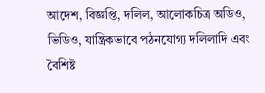আদেশ, বিজ্ঞপ্তি, দলিল, আলোকচিত্র অডিও, ভিডিও, যান্ত্রিকভাবে পঠনযোগ্য দলিলাদি এবং বৈশিষ্ট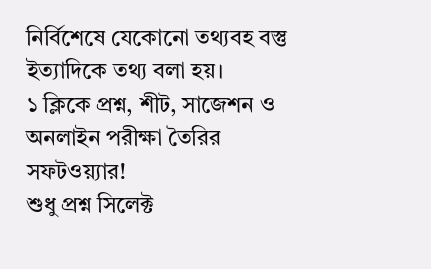নির্বিশেষে যেকোনো তথ্যবহ বস্তু ইত্যাদিকে তথ্য বলা হয়।
১ ক্লিকে প্রশ্ন, শীট, সাজেশন ও
অনলাইন পরীক্ষা তৈরির সফটওয়্যার!
শুধু প্রশ্ন সিলেক্ট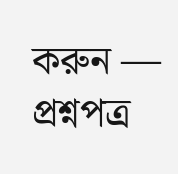করুন — প্রশ্নপত্র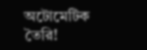অটোমেটিক তৈরি!